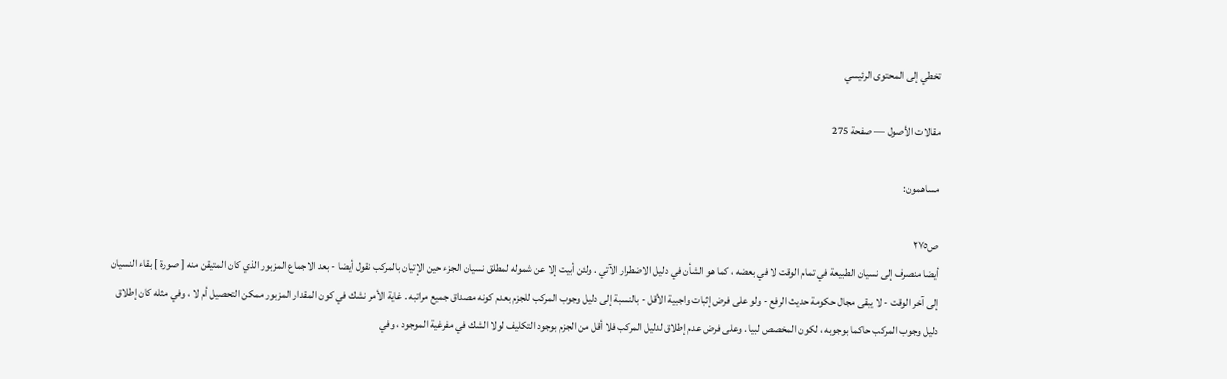تخطي إلى المحتوى الرئيسي

مقالات الأصول — صفحة 275

مساهمون:

ص٢٧٥
أيضا منصرف إلى نسيان الطبيعة في تمام الوقت لا في بعضه ، كما هو الشأن في دليل الاضطرار الآتي . ولئن أبيت إلا عن شموله لمطلق نسيان الجزء حين الإتيان بالمركب نقول أيضا - بعد الاجماع المزبور الذي كان المتيقن منه [ صورة ] بقاء النسيان إلى آخر الوقت - لا يبقى مجال حكومة حديث الرفع - ولو على فرض إثبات واجبية الأقل - بالنسبة إلى دليل وجوب المركب للجزم بعدم كونه مصداق جميع مراتبه . غاية الأمر نشك في كون المقدار المزبور ممكن التحصيل أم لا ، وفي مثله كان إطلاق دليل وجوب المركب حاكما بوجوبه ، لكون المخصص لبيا . وعلى فرض عدم إطلاق لدليل المركب فلا أقل من الجزم بوجود التكليف لولا الشك في مفرغية الموجود ، وفي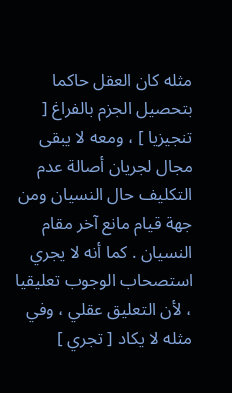مثله كان العقل حاكما بتحصيل الجزم بالفراغ [ تنجيزيا ] ، ومعه لا يبقى مجال لجريان أصالة عدم التكليف حال النسيان ومن جهة قيام مانع آخر مقام النسيان . كما أنه لا يجري استصحاب الوجوب تعليقيا ، لأن التعليق عقلي ، وفي مثله لا يكاد [ تجري ]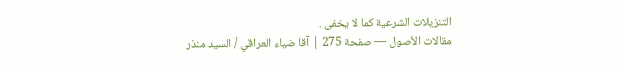التنزيلات الشرعية كما لا يخفى .
مقالات الأصول — صفحة 275 | آقا ضياء العراقي / السيد منذر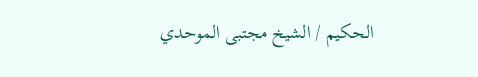الحكيم / الشيخ مجتبى الموحدي